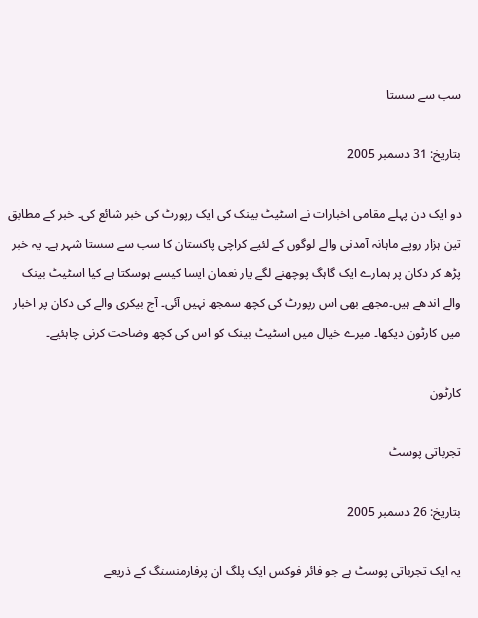سب سے سستا

بتاریخ: 31 دسمبر 2005

دو ایک دن پہلے مقامی اخبارات نے اسٹیٹ بینک کی ایک رپورٹ کی خبر شائع کی۔ خبر کے مطابق تین ہزار روپے ماہانہ آمدنی والے لوگوں کے لئیے کراچی پاکستان کا سب سے سستا شہر ہے۔ یہ خبر پڑھ کر دکان پر ہمارے ایک گاہگ پوچھنے لگے یار نعمان ایسا کیسے ہوسکتا ہے کیا اسٹیٹ بینک والے اندھے ہیں۔مجھے بھی اس رپورٹ کی کچھ سمجھ نہیں آئی۔ آج بیکری والے کی دکان پر اخبار میں کارٹون دیکھا۔ میرے خیال میں اسٹیٹ بینک کو اس کی کچھ وضاحت کرنی چاہئیے۔

کارٹون

تجرباتی پوسٹ

بتاریخ: 26 دسمبر 2005

یہ ایک تجرباتی پوسٹ ہے جو فائر فوکس ایک پلگ ان پرفارمنسنگ کے ذریعے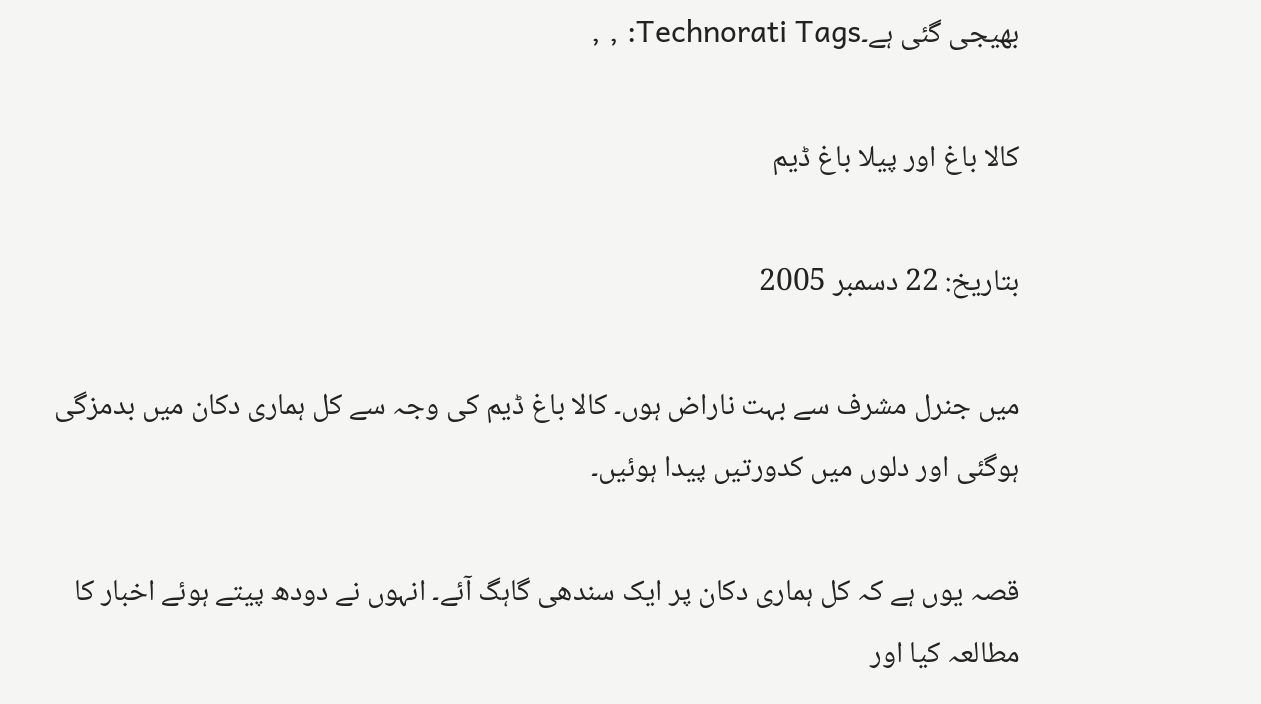بھیجی گئی ہے۔Technorati Tags: , ,

کالا باغ اور پیلا باغ ڈیم

بتاریخ: 22 دسمبر 2005

میں جنرل مشرف سے بہت ناراض ہوں۔ کالا باغ ڈیم کی وجہ سے کل ہماری دکان میں بدمزگی ہوگئی اور دلوں میں کدورتیں پیدا ہوئیں۔

قصہ یوں ہے کہ کل ہماری دکان پر ایک سندھی گاہگ آئے۔ انہوں نے دودھ پیتے ہوئے اخبار کا مطالعہ کیا اور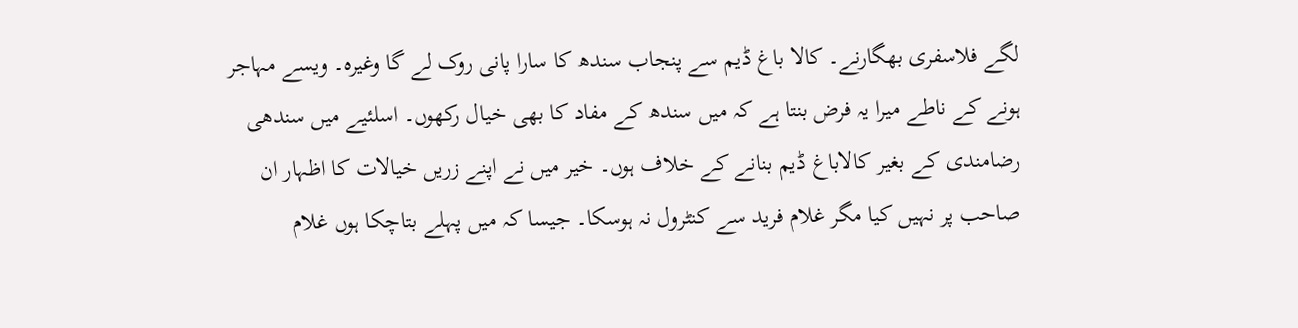لگے فلاسفری بھگارنے۔ کالا باغ ڈیم سے پنجاب سندھ کا سارا پانی روک لے گا وغیرہ۔ ویسے مہاجر ہونے کے ناطے میرا یہ فرض بنتا ہے کہ میں سندھ کے مفاد کا بھی خیال رکھوں۔ اسلئیے میں سندھی رضامندی کے بغیر کالاباغ ڈیم بنانے کے خلاف ہوں۔ خیر میں نے اپنے زریں خیالات کا اظہار ان صاحب پر نہیں کیا مگر غلام فرید سے کنٹرول نہ ہوسکا۔ جیسا کہ میں پہلے بتاچکا ہوں غلام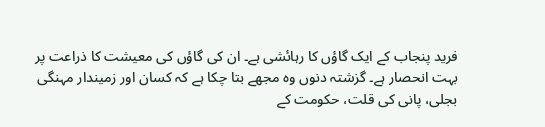فرید پنجاب کے ایک گاؤں کا رہائشی ہے۔ ان کی گاؤں کی معیشت کا ذراعت پر بہت انحصار ہے۔ گزشتہ دنوں وہ مجھے بتا چکا ہے کہ کسان اور زمیندار مہنگی بجلی، پانی کی قلت، حکومت کے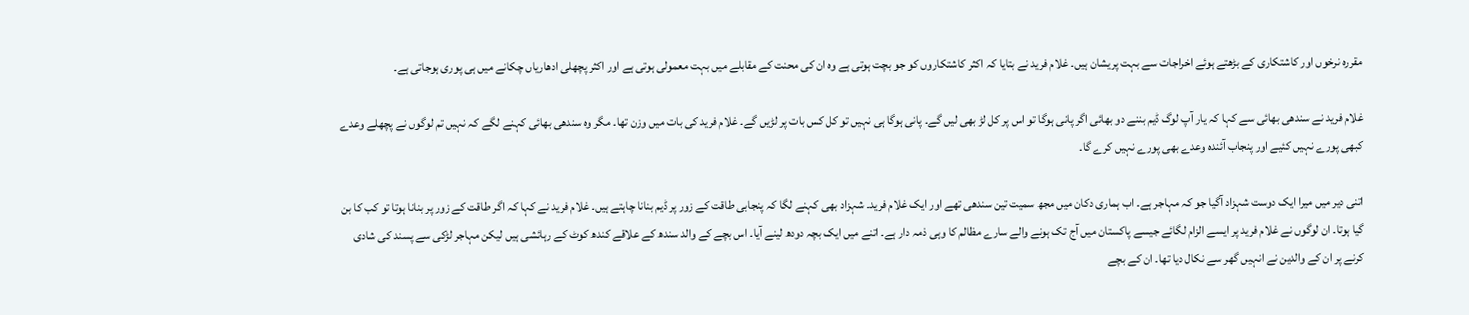مقررہ نرخوں اور کاشتکاری کے بڑھتے ہوئے اخراجات سے بہت پریشان ہیں۔ غلام فرید نے بتایا کہ اکثر کاشتکاروں کو جو بچت ہوتی ہے وہ ان کی محنت کے مقابلے میں بہت معمولی ہوتی ہے اور اکثر پچھلی ادھاریاں چکانے میں ہی پوری ہوجاتی ہے۔

غلام فرید نے سندھی بھائی سے کہا کہ یار آپ لوگ ڈیم بننے دو بھائی اگر پانی ہوگا تو اس پر کل لڑ بھی لیں گے۔ پانی ہوگا ہی نہیں تو کل کس بات پر لڑیں گے۔ غلام فرید کی بات میں وزن تھا۔ مگر وہ سندھی بھائی کہنے لگے کہ نہیں تم لوگوں نے پچھلے وعدے کبھی پورے نہیں کئیے اور پنجاب آئندہ وعدے بھی پورے نہیں کرے گا۔

اتنی دیر میں میرا ایک دوست شہزاد آگیا جو کہ مہاجر ہے۔ اب ہماری دکان میں مجھ سمیت تین سندھی تھے اور ایک غلام فرید۔ شہزاد بھی کہنے لگا کہ پنجابی طاقت کے زور پر ڈیم بنانا چاہتے ہیں۔ غلام فرید نے کہا کہ اگر طاقت کے زور پر بنانا ہوتا تو کب کا بن گیا ہوتا۔ ان لوگوں نے غلام فرید پر ایسے الزام لگائے جیسے پاکستان میں آج تک ہونے والے سارے مظالم کا وہی ذمہ دار ہے۔ اتنے میں ایک بچہ دودھ لینے آیا۔ اس بچے کے والد سندھ کے علاقے کندھ کوٹ کے رہائشی ہیں لیکن مہاجر لڑکی سے پسند کی شادی کرنے پر ان کے والدین نے انہیں گھر سے نکال دیا تھا۔ ان کے بچے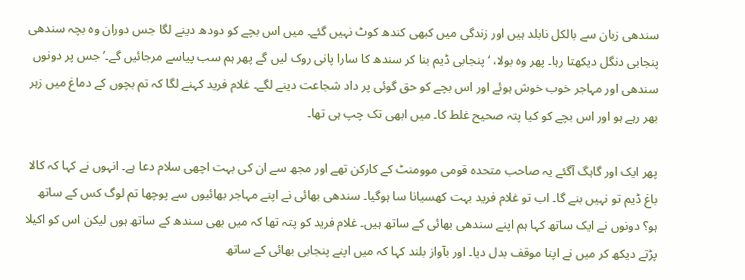سندھی زبان سے بالکل نابلد ہیں اور زندگی میں کبھی کندھ کوٹ نہیں گئے۔ میں اس بچے کو دودھ دینے لگا جس دوران وہ بچہ سندھی پنجابی دنگل دیکھتا رہا۔ پھر وہ بولا، ‘پنجابی ڈیم بنا کر سندھ کا سارا پانی روک لیں گے پھر ہم سب پیاسے مرجائیں گے۔’ جس پر دونوں سندھی اور مہاجر خوب خوش ہوئے اور اس بچے کو حق گوئی پر داد شجاعت دینے لگے۔ غلام فرید کہنے لگا کہ تم بچوں کے دماغ میں زہر بھر رہے ہو اور اس بچے کو کیا پتہ صحیح غلط کا۔ میں ابھی تک چپ ہی تھا۔

پھر ایک اور گاہگ آگئے یہ صاحب متحدہ قومی موومنٹ کے کارکن تھے اور مجھ سے ان کی بہت اچھی سلام دعا ہے۔ انہوں نے کہا کہ کالا باغ ڈیم تو نہیں بنے گا۔ اب تو غلام فرید بہت کھسیانا سا ہوگیا۔ سندھی بھائی نے اپنے مہاجر بھائیوں سے پوچھا تم لوگ کس کے ساتھ ہو؟ دونوں نے ایک ساتھ کہا ہم اپنے سندھی بھائی کے ساتھ ہیں۔ غلام فرید کو پتہ تھا کہ میں بھی سندھ کے ساتھ ہوں لیکن اس کو اکیلا پڑتے دیکھ کر میں نے اپنا موقف بدل دیا۔ اور بآواز بلند کہا کہ میں اپنے پنجابی بھائی کے ساتھ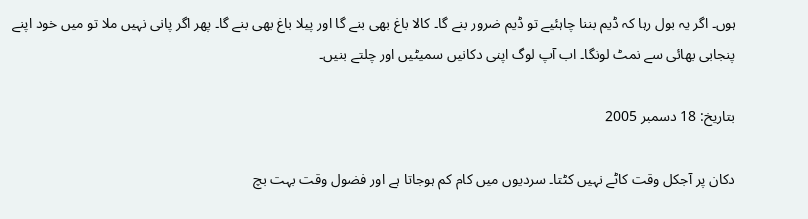ہوں۔ اگر یہ بول رہا کہ ڈیم بننا چاہئیے تو ڈیم ضرور بنے گا۔ کالا باغ بھی بنے گا اور پیلا باغ بھی بنے گا۔ پھر اگر پانی نہیں ملا تو میں خود اپنے پنجابی بھائی سے نمٹ لونگا۔ اب آپ لوگ اپنی دکانیں سمیٹیں اور چلتے بنیں۔

بتاریخ: 18 دسمبر 2005

دکان پر آجکل وقت کاٹے نہیں کٹتا۔ سردیوں میں کام کم ہوجاتا ہے اور فضول وقت بہت بچ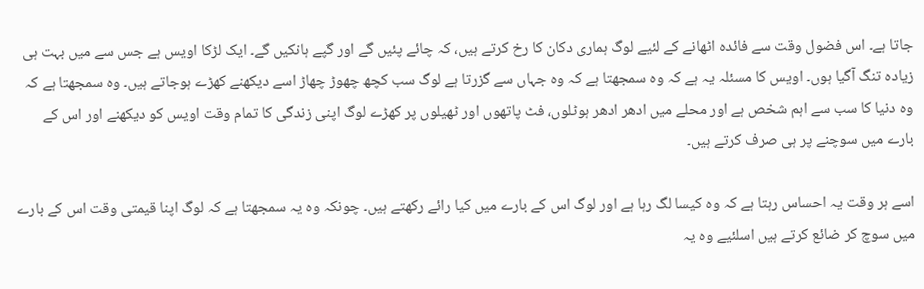جاتا ہے۔ اس فضول وقت سے فائدہ اٹھانے کے لئیے لوگ ہماری دکان کا رخ کرتے ہیں، کہ چائے پئیں گے اور گپے ہانکیں گے۔ ایک لڑکا اویس ہے جس سے میں بہت ہی زیادہ تنگ آگیا ہوں۔ اویس کا مسئلہ یہ ہے کہ وہ سمجھتا ہے کہ وہ جہاں سے گزرتا ہے لوگ سب کچھ چھوڑ چھاڑ اسے دیکھنے کھڑے ہوجاتے ہیں۔ وہ سمجھتا ہے کہ وہ دنیا کا سب سے اہم شخص ہے اور محلے میں ادھر ادھر ہوٹلوں، فٹ پاتھوں اور ٹھیلوں پر کھڑے لوگ اپنی زندگی کا تمام وقت اویس کو دیکھنے اور اس کے بارے میں سوچنے پر ہی صرف کرتے ہیں۔

اسے ہر وقت یہ احساس رہتا ہے کہ وہ کیسا لگ رہا ہے اور لوگ اس کے بارے میں کیا رائے رکھتے ہیں۔ چونکہ وہ یہ سمجھتا ہے کہ لوگ اپنا قیمتی وقت اس کے بارے میں سوچ کر ضائع کرتے ہیں اسلئیے وہ یہ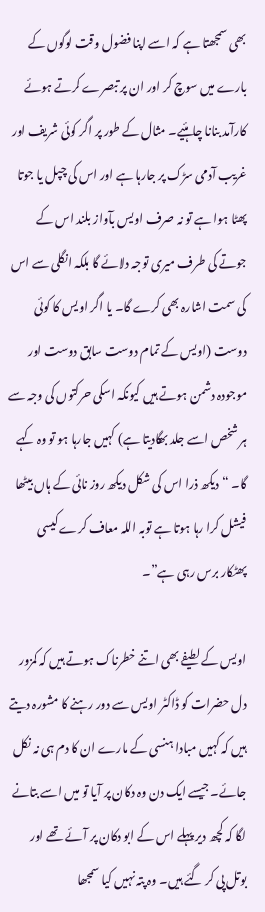بھی سمجھتا ہے کہ اسے اپنا فضول وقت لوگوں کے بارے میں سوچ کر اور ان پر تبصرے کرتے ہوئے کارآمد بنانا چاہئیے۔ مثال کے طور پر اگر کوئی شریف اور غریب آدمی سڑک پر جارہا ہے اور اس کی چپل یا جوتا پھٹا ہوا ہے تو نہ صرف اویس بآواز بلند اس کے جوتے کی طرف میری توجہ دلائے گا بلکہ انگلی سے اس کی سمت اشارہ بھی کرے گا۔ یا اگر اویس کا کوئی دوست (اویس کے تمام دوست سابق دوست اور موجودہ دشمن ہوتے ہیں کیونکہ اسکی حرکتوں کی وجہ سے ہر شخص اسے جلد بھگادیتا ہے) کہیں جارہا ہو تو وہ کہے گا۔ “دیکھ ذرا اس کی شکل دیکھ روز نائی کے ہاں بیٹھا فیشل کرا رہا ہوتا ہے توبہ اللہ معاف کرے کیسی پھٹکار برس رہی ہے”۔

اویس کے لطیفے بھی اتنے خطرناک ہوتے ہیں کہ کمزور دل حضرات کو ڈاکٹر اویس سے دور رہنے کا مشورہ دیتے ہیں کہ کہیں مبادا ہنسی کے مارے ان کا دم ہی نہ نکل جائے۔ جیسے ایک دن وہ دکان پر آیا تو میں اسے بتانے لگا کہ کچھ دیر پہلے اس کے ابو دکان پر آئے تھے اور بوتل پی کر گئے ہیں۔ وہ پتہ نہیں کیا سمجھا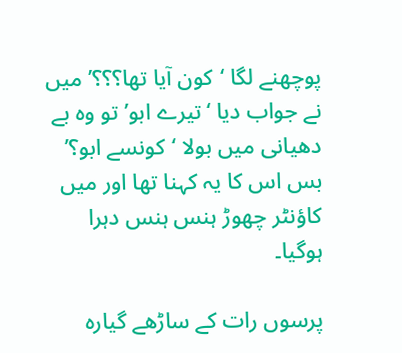پوچھنے لگا ‘کون آیا تھا؟؟؟’ میں نے جواب دیا ‘تیرے ابو’ تو وہ بے دھیانی میں بولا ‘کونسے ابو؟’ بس اس کا یہ کہنا تھا اور میں کاؤنٹر چھوڑ ہنس ہنس دہرا ہوگیا۔

پرسوں رات کے ساڑھے گیارہ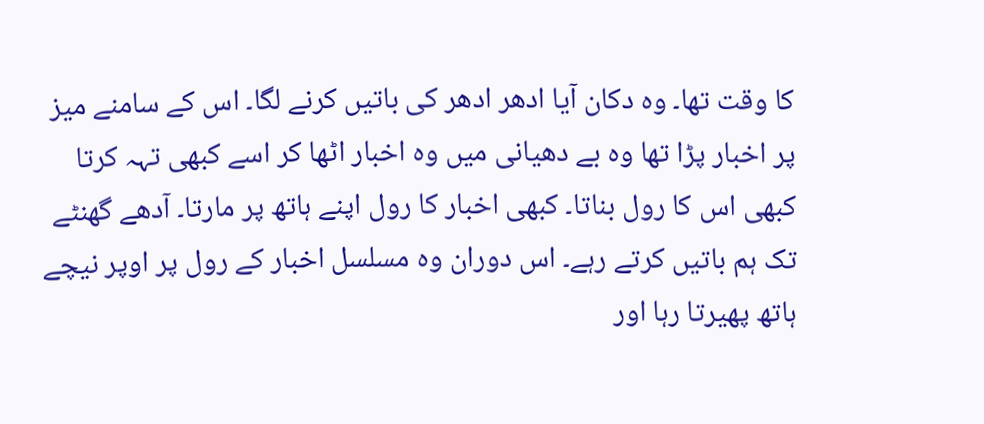کا وقت تھا۔ وہ دکان آیا ادھر ادھر کی باتیں کرنے لگا۔ اس کے سامنے میز پر اخبار پڑا تھا وہ بے دھیانی میں وہ اخبار اٹھا کر اسے کبھی تہہ کرتا کبھی اس کا رول بناتا۔ کبھی اخبار کا رول اپنے ہاتھ پر مارتا۔ آدھے گھنٹے تک ہم باتیں کرتے رہے۔ اس دوران وہ مسلسل اخبار کے رول پر اوپر نیچے ہاتھ پھیرتا رہا اور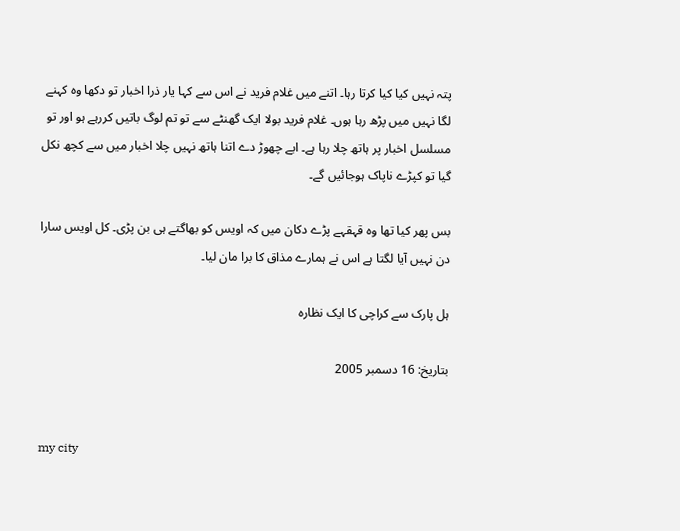پتہ نہیں کیا کیا کرتا رہا۔ اتنے میں غلام فرید نے اس سے کہا یار ذرا اخبار تو دکھا وہ کہنے لگا نہیں میں پڑھ رہا ہوں۔ غلام فرید بولا ایک گھنٹے سے تو تم لوگ باتیں کررہے ہو اور تو مسلسل اخبار پر ہاتھ چلا رہا ہے۔ ابے چھوڑ دے اتنا ہاتھ نہیں چلا اخبار میں سے کچھ نکل گیا تو کپڑے ناپاک ہوجائیں گے۔

بس پھر کیا تھا وہ قہقہے پڑے دکان میں کہ اویس کو بھاگتے ہی بن پڑی۔ کل اویس سارا دن نہیں آیا لگتا ہے اس نے ہمارے مذاق کا برا مان لیا۔

ہل پارک سے کراچی کا ایک نظارہ

بتاریخ: 16 دسمبر 2005


my city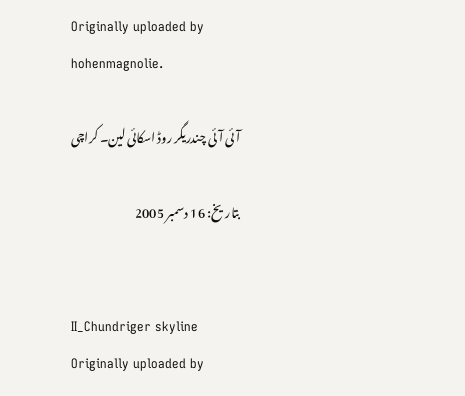Originally uploaded by hohenmagnolie.

آئی آئی چندریگر روڈ اسکائی لین۔ کراچی

بتاریخ: 16 دسمبر 2005


II_Chundriger skyline
Originally uploaded by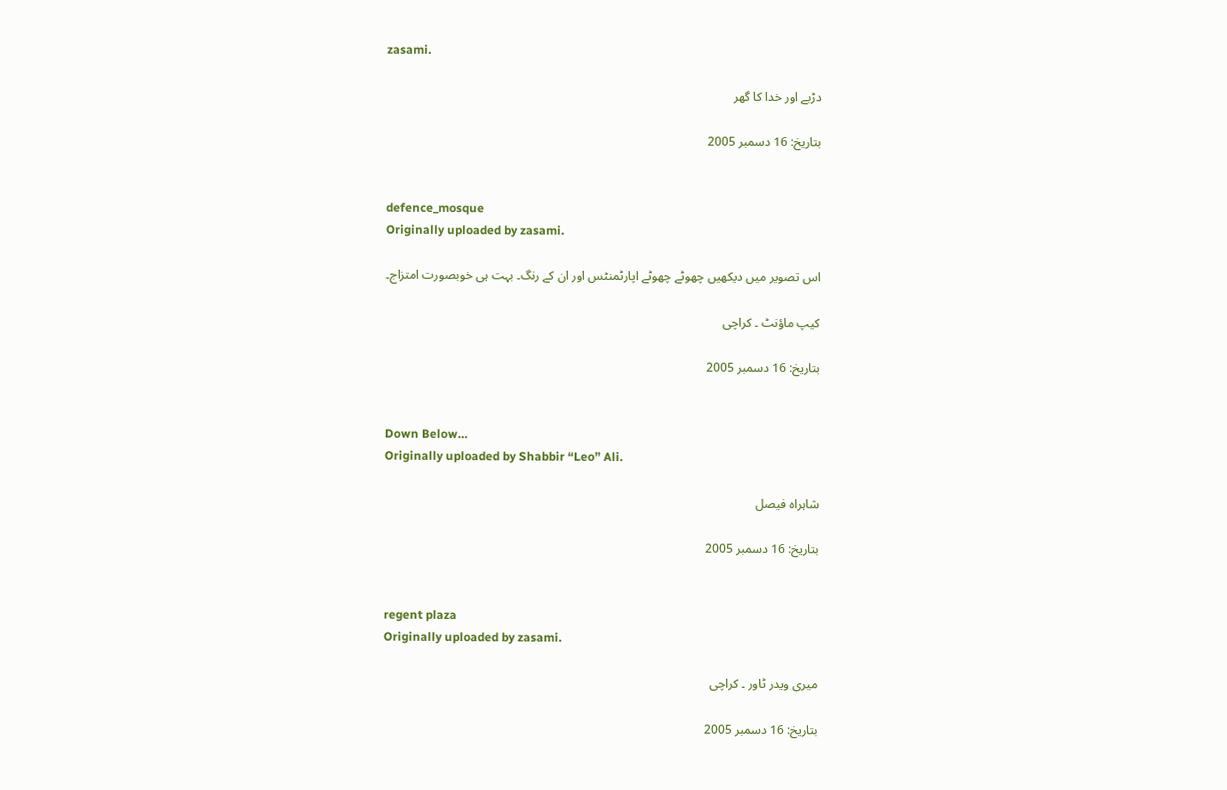zasami.

دڑبے اور خدا کا گھر

بتاریخ: 16 دسمبر 2005


defence_mosque
Originally uploaded by zasami.

اس تصویر میں دیکھیں چھوٹے چھوٹے اپارٹمنٹس اور ان کے رنگ۔ بہت ہی خوبصورت امتزاج۔

کیپ ماؤنٹ ۔ کراچی

بتاریخ: 16 دسمبر 2005


Down Below…
Originally uploaded by Shabbir “Leo” Ali.

شاہراہ فیصل

بتاریخ: 16 دسمبر 2005


regent plaza
Originally uploaded by zasami.

میری ویدر ٹاور ۔ کراچی

بتاریخ: 16 دسمبر 2005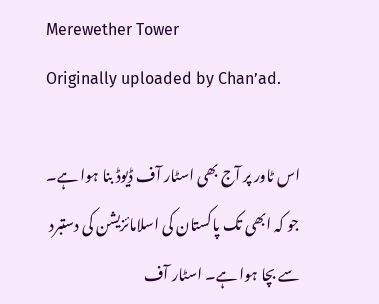Merewether Tower
Originally uploaded by Chan’ad.

اس ٹاور پر آج بھی اسٹار آف ڈیوڈ بنا ہوا ہے۔ جو کہ ابھی تک پاکستان کی اسلامائزیشن کی دستبرد سے بچا ہوا ہے۔ اسٹار آف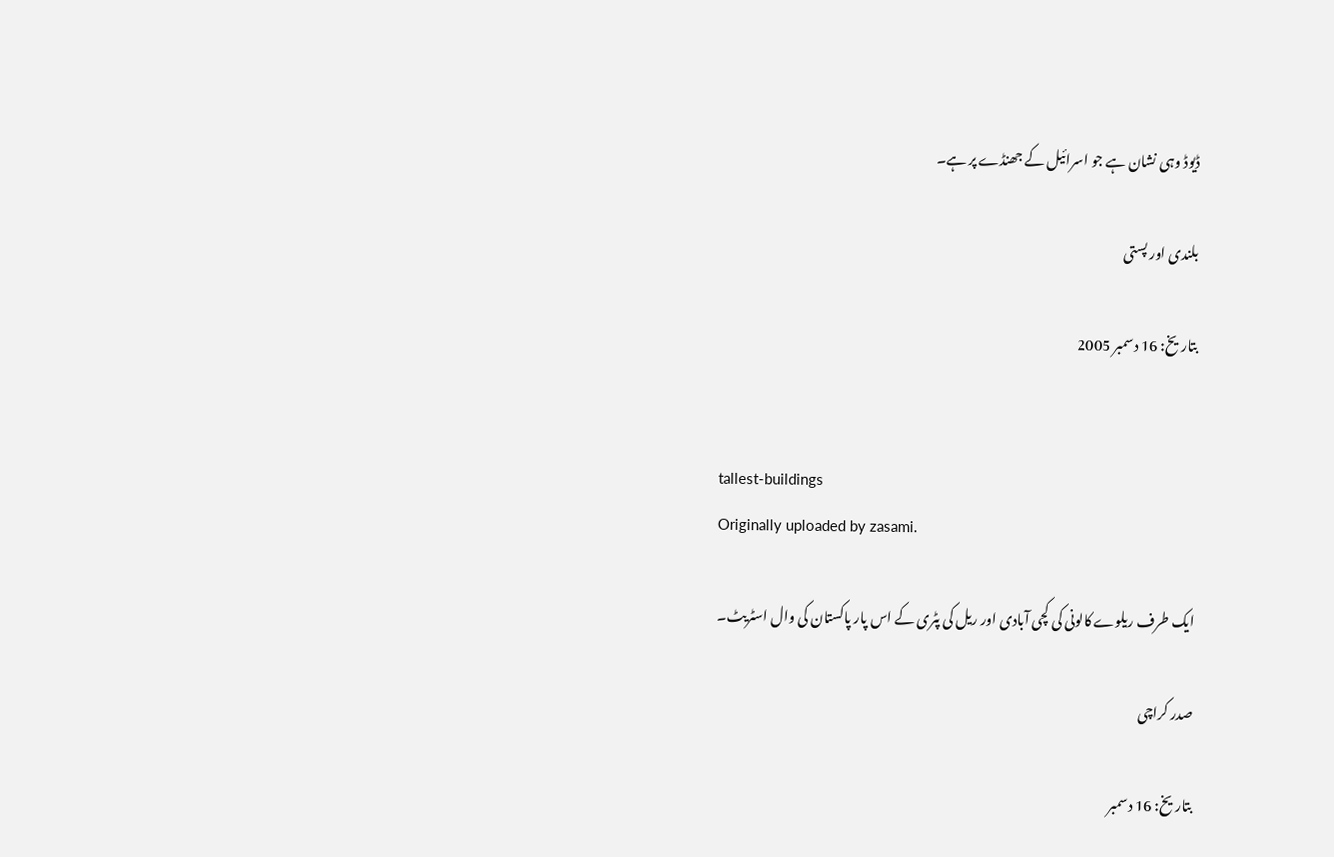ڈیوڈ وہی نشان ہے جو اسرائیل کے جھنڈے پر ہے۔

بلندی اور پستی

بتاریخ: 16 دسمبر 2005


tallest-buildings
Originally uploaded by zasami.

ایک طرف ریلوے کالونی کی کچی آبادی اور ریل کی پٹری کے اس پار پاکستان کی وال اسٹریٹ۔

صدر کراچی

بتاریخ: 16 دسمبر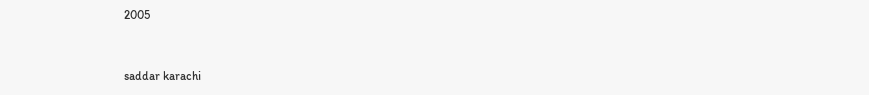2005


saddar karachi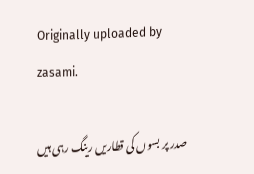Originally uploaded by zasami.

صدر پر بسوں کی قطاریں رینگ رہی ہیں